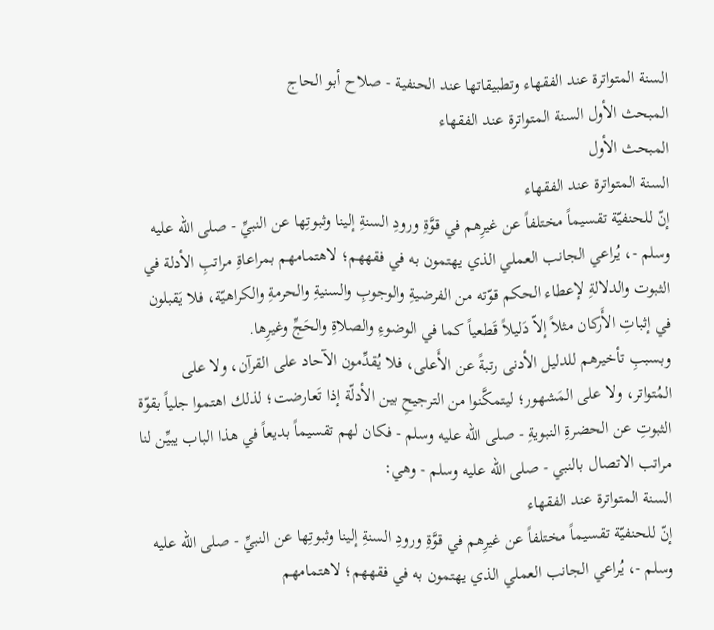السنة المتواترة عند الفقهاء وتطبيقاتها عند الحنفية - صلاح أبو الحاج
المبحث الأول السنة المتواترة عند الفقهاء
المبحث الأول
السنة المتواترة عند الفقهاء
إنّ للحنفيّة تقسيماً مختلفاً عن غيرِهم في قوَّةِ ورودِ السنةِ إلينا وثبوتِها عن النبيِّ - صلى الله عليه وسلم -، يُراعي الجانب العملي الذي يهتمون به في فقههم؛ لاهتمامهم بمراعاةِ مراتبِ الأدلة في الثبوت والدلالةِ لإعطاء الحكم قوّته من الفرضيةِ والوجوبِ والسنيةِ والحرمةِ والكراهيّة، فلا يَقبلون في إثباتِ الأَركان مثلاً إلاّ دَليلاً قَطعياً كما في الوضوءِ والصلاةِ والحَجِّ وغيرِها.
وبسببِ تأخيرهم للدليل الأدنى رتبةً عن الأَعلى، فلا يُقدِّمون الآحاد على القرآن، ولا على المُتواتر، ولا على المَشهور؛ ليتمكَّنوا من الترجيحِ بين الأدلّة إذا تَعارضت؛ لذلك اهتموا جلياً بقوّة الثبوتِ عن الحضرةِ النبويةِ - صلى الله عليه وسلم - فكان لهم تقسيماً بديعاً في هذا الباب يبيِّن لنا مراتب الاتصال بالنبي - صلى الله عليه وسلم - وهي:
السنة المتواترة عند الفقهاء
إنّ للحنفيّة تقسيماً مختلفاً عن غيرِهم في قوَّةِ ورودِ السنةِ إلينا وثبوتِها عن النبيِّ - صلى الله عليه وسلم -، يُراعي الجانب العملي الذي يهتمون به في فقههم؛ لاهتمامهم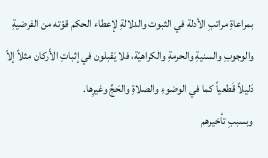بمراعاةِ مراتبِ الأدلة في الثبوت والدلالةِ لإعطاء الحكم قوّته من الفرضيةِ والوجوبِ والسنيةِ والحرمةِ والكراهيّة، فلا يَقبلون في إثباتِ الأَركان مثلاً إلاّ دَليلاً قَطعياً كما في الوضوءِ والصلاةِ والحَجِّ وغيرِها.
وبسببِ تأخيرهم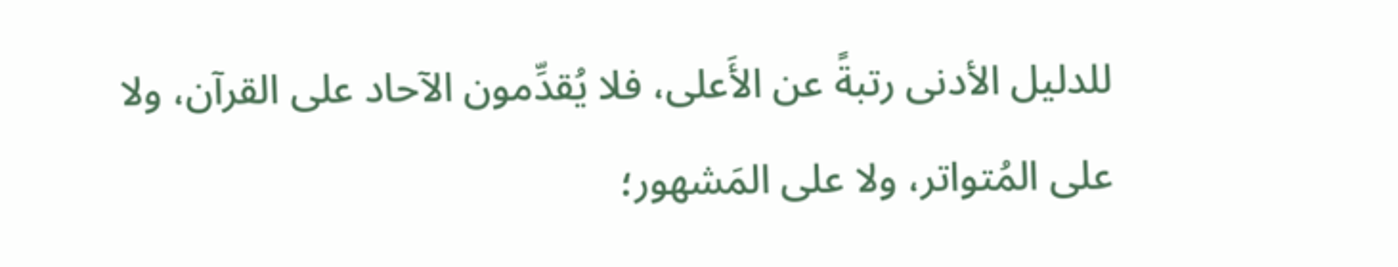للدليل الأدنى رتبةً عن الأَعلى، فلا يُقدِّمون الآحاد على القرآن، ولا على المُتواتر، ولا على المَشهور؛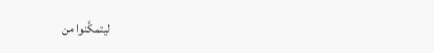ليتمكَّنوا من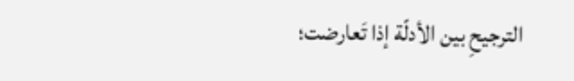الترجيحِ بين الأدلّة إذا تَعارضت؛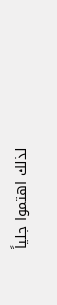لذلك اهتموا جلياً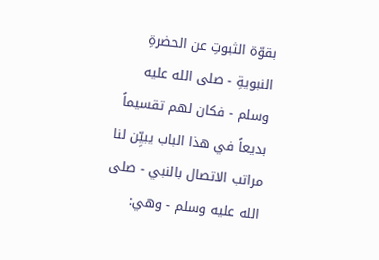بقوّة الثبوتِ عن الحضرةِ النبويةِ - صلى الله عليه وسلم - فكان لهم تقسيماً بديعاً في هذا الباب يبيِّن لنا مراتب الاتصال بالنبي - صلى الله عليه وسلم - وهي: